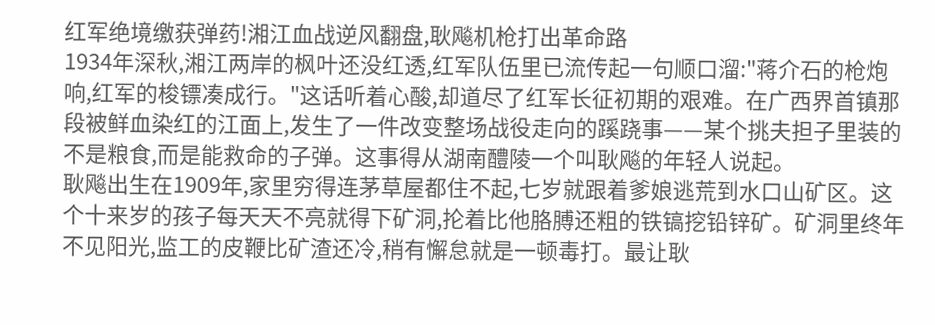红军绝境缴获弹药!湘江血战逆风翻盘,耿飚机枪打出革命路
1934年深秋,湘江两岸的枫叶还没红透,红军队伍里已流传起一句顺口溜:"蒋介石的枪炮响,红军的梭镖凑成行。"这话听着心酸,却道尽了红军长征初期的艰难。在广西界首镇那段被鲜血染红的江面上,发生了一件改变整场战役走向的蹊跷事——某个挑夫担子里装的不是粮食,而是能救命的子弹。这事得从湖南醴陵一个叫耿飚的年轻人说起。
耿飚出生在1909年,家里穷得连茅草屋都住不起,七岁就跟着爹娘逃荒到水口山矿区。这个十来岁的孩子每天天不亮就得下矿洞,抡着比他胳膊还粗的铁镐挖铅锌矿。矿洞里终年不见阳光,监工的皮鞭比矿渣还冷,稍有懈怠就是一顿毒打。最让耿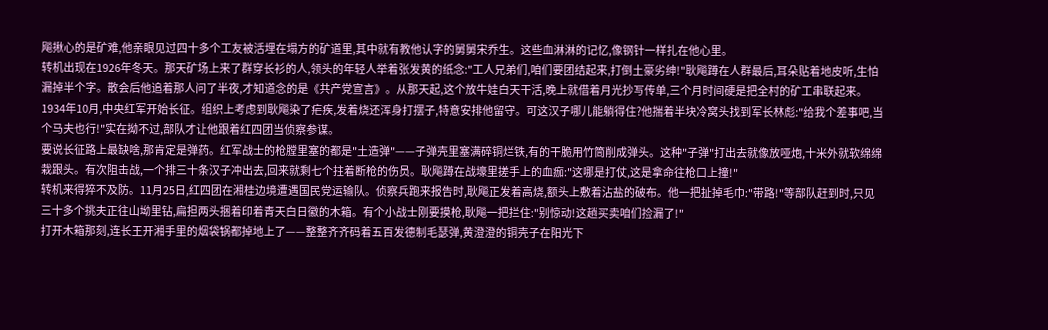飚揪心的是矿难,他亲眼见过四十多个工友被活埋在塌方的矿道里,其中就有教他认字的舅舅宋乔生。这些血淋淋的记忆,像钢针一样扎在他心里。
转机出现在1926年冬天。那天矿场上来了群穿长衫的人,领头的年轻人举着张发黄的纸念:"工人兄弟们,咱们要团结起来,打倒土豪劣绅!"耿飚蹲在人群最后,耳朵贴着地皮听,生怕漏掉半个字。散会后他追着那人问了半夜,才知道念的是《共产党宣言》。从那天起,这个放牛娃白天干活,晚上就借着月光抄写传单,三个月时间硬是把全村的矿工串联起来。
1934年10月,中央红军开始长征。组织上考虑到耿飚染了疟疾,发着烧还浑身打摆子,特意安排他留守。可这汉子哪儿能躺得住?他揣着半块冷窝头找到军长林彪:"给我个差事吧,当个马夫也行!"实在拗不过,部队才让他跟着红四团当侦察参谋。
要说长征路上最缺啥,那肯定是弹药。红军战士的枪膛里塞的都是"土造弹"——子弹壳里塞满碎铜烂铁,有的干脆用竹筒削成弹头。这种"子弹"打出去就像放哑炮,十米外就软绵绵栽跟头。有次阻击战,一个排三十条汉子冲出去,回来就剩七个拄着断枪的伤员。耿飚蹲在战壕里搓手上的血痂:"这哪是打仗,这是拿命往枪口上撞!"
转机来得猝不及防。11月25日,红四团在湘桂边境遭遇国民党运输队。侦察兵跑来报告时,耿飚正发着高烧,额头上敷着沾盐的破布。他一把扯掉毛巾:"带路!"等部队赶到时,只见三十多个挑夫正往山坳里钻,扁担两头捆着印着青天白日徽的木箱。有个小战士刚要摸枪,耿飚一把拦住:"别惊动!这趟买卖咱们捡漏了!"
打开木箱那刻,连长王开湘手里的烟袋锅都掉地上了——整整齐齐码着五百发德制毛瑟弹,黄澄澄的铜壳子在阳光下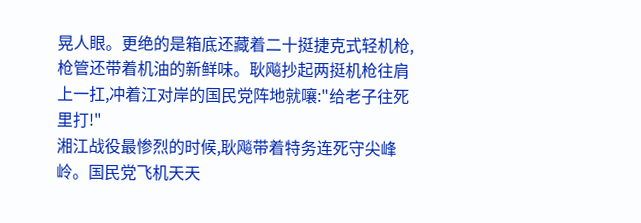晃人眼。更绝的是箱底还藏着二十挺捷克式轻机枪,枪管还带着机油的新鲜味。耿飚抄起两挺机枪往肩上一扛,冲着江对岸的国民党阵地就嚷:"给老子往死里打!"
湘江战役最惨烈的时候,耿飚带着特务连死守尖峰岭。国民党飞机天天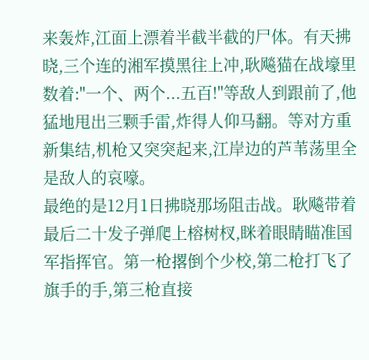来轰炸,江面上漂着半截半截的尸体。有天拂晓,三个连的湘军摸黑往上冲,耿飚猫在战壕里数着:"一个、两个...五百!"等敌人到跟前了,他猛地甩出三颗手雷,炸得人仰马翻。等对方重新集结,机枪又突突起来,江岸边的芦苇荡里全是敌人的哀嚎。
最绝的是12月1日拂晓那场阻击战。耿飚带着最后二十发子弹爬上榕树杈,眯着眼睛瞄准国军指挥官。第一枪撂倒个少校,第二枪打飞了旗手的手,第三枪直接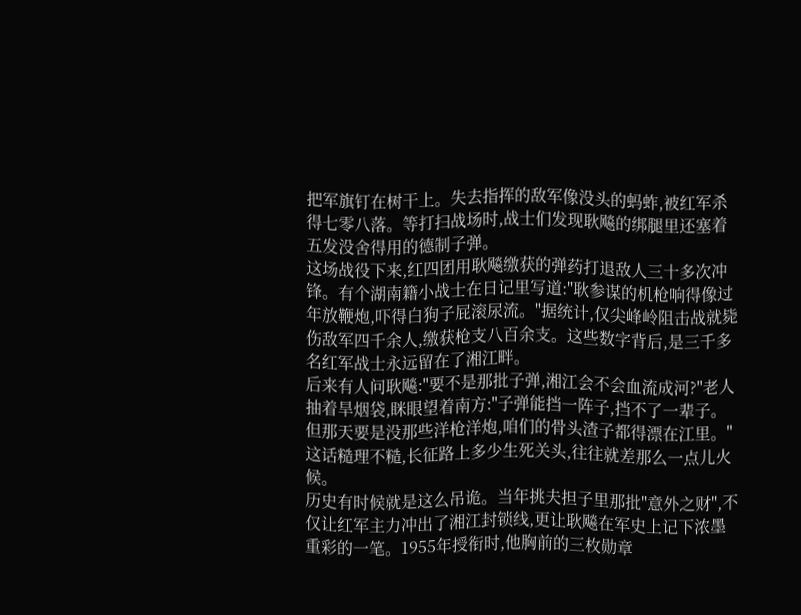把军旗钉在树干上。失去指挥的敌军像没头的蚂蚱,被红军杀得七零八落。等打扫战场时,战士们发现耿飚的绑腿里还塞着五发没舍得用的德制子弹。
这场战役下来,红四团用耿飚缴获的弹药打退敌人三十多次冲锋。有个湖南籍小战士在日记里写道:"耿参谋的机枪响得像过年放鞭炮,吓得白狗子屁滚尿流。"据统计,仅尖峰岭阻击战就毙伤敌军四千余人,缴获枪支八百余支。这些数字背后,是三千多名红军战士永远留在了湘江畔。
后来有人问耿飚:"要不是那批子弹,湘江会不会血流成河?"老人抽着旱烟袋,眯眼望着南方:"子弹能挡一阵子,挡不了一辈子。但那天要是没那些洋枪洋炮,咱们的骨头渣子都得漂在江里。"这话糙理不糙,长征路上多少生死关头,往往就差那么一点儿火候。
历史有时候就是这么吊诡。当年挑夫担子里那批"意外之财",不仅让红军主力冲出了湘江封锁线,更让耿飚在军史上记下浓墨重彩的一笔。1955年授衔时,他胸前的三枚勋章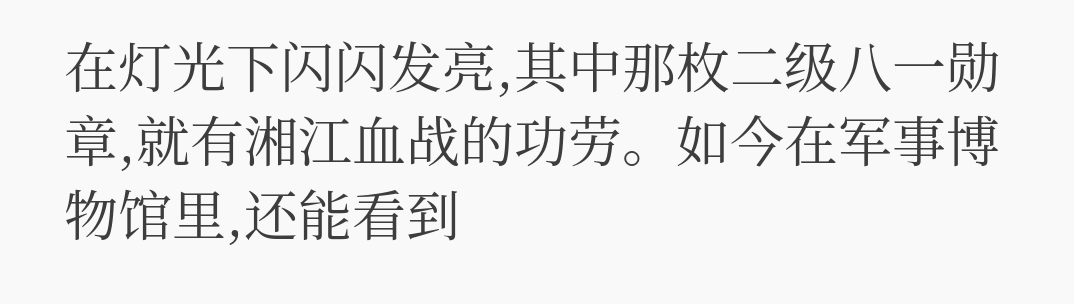在灯光下闪闪发亮,其中那枚二级八一勋章,就有湘江血战的功劳。如今在军事博物馆里,还能看到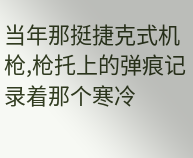当年那挺捷克式机枪,枪托上的弹痕记录着那个寒冷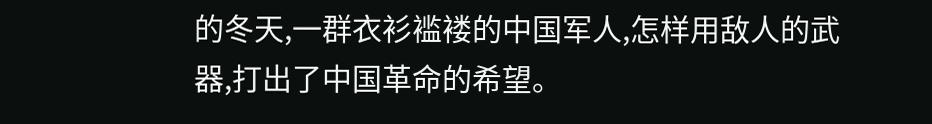的冬天,一群衣衫褴褛的中国军人,怎样用敌人的武器,打出了中国革命的希望。